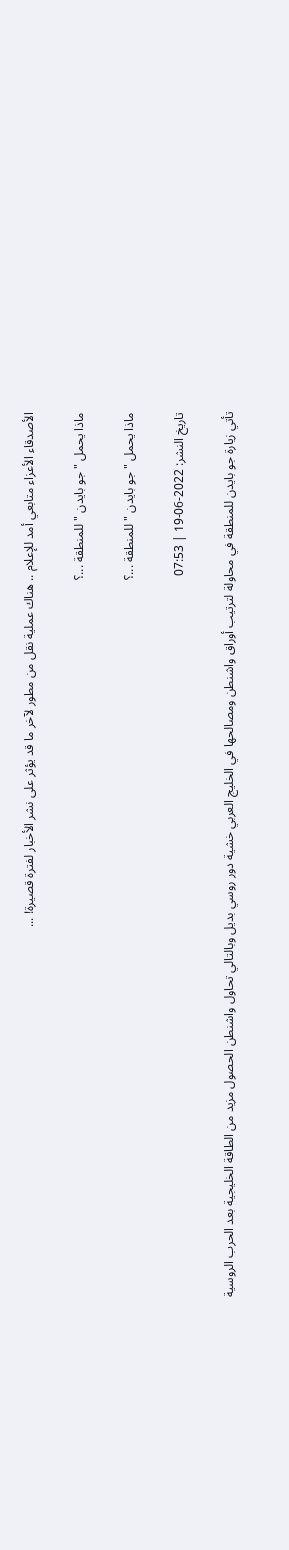الأصدقاء الأعزاء متابعي أمد للإعلام .. هناك عملية نقل من مطور لآخر ما قد يؤثر على نشر الأخبار لفترة قصيرة! ...

ماذا يحمل " جو بايدن " للمنطقة ...؟

ماذا يحمل " جو بايدن " للمنطقة ...؟

تاريخ النشر: 2022-06-19 | 07:53

تأتي زيارة جو بايدن للمنطقة في محاولة لترتيب أوراق واشنطن ومصالحها في الخليج العربي خشية دور روسي بديل وبالتالي تحاول واشنطن الحصول مزيد من الطاقة الخليجية بعد الحرب الروسية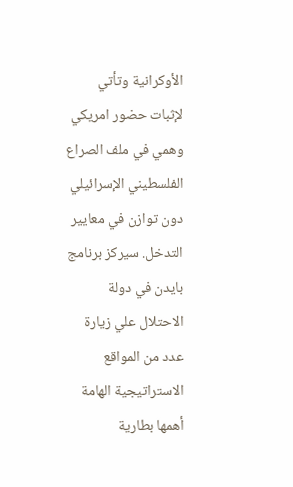الأوكرانية وتأتي لإثبات حضور امريكي وهمي في ملف الصراع الفلسطيني الإسرائيلي دون توازن في معايير التدخل. سيركز برنامج بايدن في دولة الاحتلال علي زيارة عدد من المواقع الاستراتيجية الهامة أهمها بطارية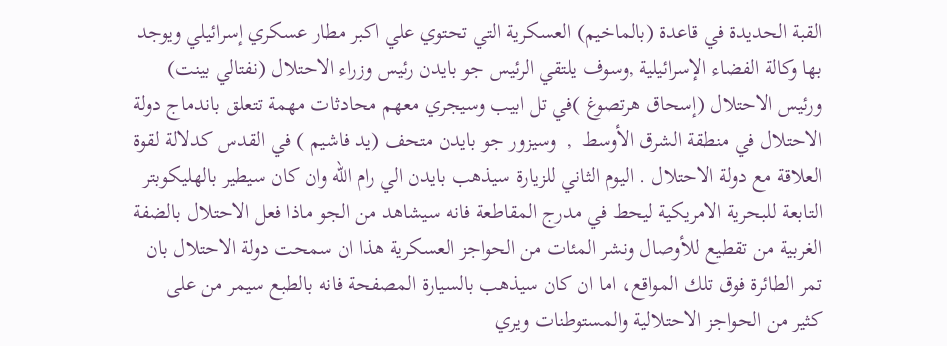القبة الحديدة في قاعدة (بالماخيم) العسكرية التي تحتوي علي اكبر مطار عسكري إسرائيلي ويوجد بها وكالة الفضاء الإسرائيلية ,وسوف يلتقي الرئيس جو بايدن رئيس وزراء الاحتلال (نفتالي بينت) ورئيس الاحتلال (إسحاق هرتصوغ )في تل ابيب وسيجري معهم محادثات مهمة تتعلق باندماج دولة الاحتلال في منطقة الشرق الأوسط  ,  وسيزور جو بايدن متحف (يد فاشيم ) في القدس كدلالة لقوة العلاقة مع دولة الاحتلال . اليوم الثاني للزيارة سيذهب بايدن الي رام الله وان كان سيطير بالهليكوبتر التابعة للبحرية الامريكية ليحط في مدرج المقاطعة فانه سيشاهد من الجو ماذا فعل الاحتلال بالضفة الغربية من تقطيع للأوصال ونشر المئات من الحواجز العسكرية هذا ان سمحت دولة الاحتلال بان تمر الطائرة فوق تلك المواقع، اما ان كان سيذهب بالسيارة المصفحة فانه بالطبع سيمر من على كثير من الحواجز الاحتلالية والمستوطنات ويري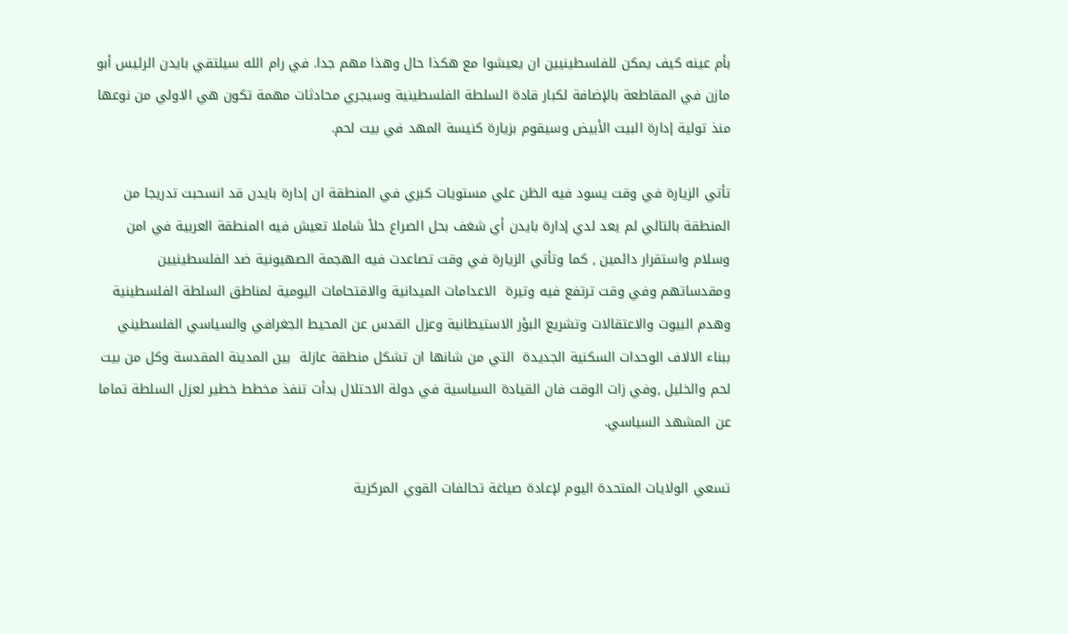بأم عينه كيف يمكن للفلسطينيين ان يعيشوا مع هكذا حال وهذا مهم جدا. في رام الله سيلتقي بايدن الرئيس أبو مازن في المقاطعة بالإضافة لكبار قادة السلطة الفلسطينية وسيجري محادثات مهمة تكون هي الاولي من نوعها منذ تولية إدارة البيت الأبيض وسيقوم بزيارة كنيسة المهد في بيت لحم.

تأتي الزيارة في وقت يسود فيه الظن علي مستويات كبري في المنطقة ان إدارة بايدن قد انسحبت تدريجا من المنطقة بالتالي لم يعد لدي إدارة بايدن أي شغف بحل الصراع حلاً شاملا تعيش فيه المنطقة العربية في امن وسلام واستقرار دائمين , كما وتأتي الزيارة في وقت تصاعدت فيه الهجمة الصهيونية ضد الفلسطينيين ومقدساتهم وفي وقت ترتفع فيه وتيرة  الاعدامات الميدانية والاقتحامات اليومية لمناطق السلطة الفلسطينية وهدم البيوت والاعتقالات وتشريع البؤر الاستيطانية وعزل القدس عن المحيط الجغرافي والسياسي الفلسطيني ببناء الالاف الوحدات السكنية الجديدة  التي من شانها ان تشكل منطقة عازلة  بين المدينة المقدسة وكل من بيت لحم والخليل ,وفي زات الوقت فان القيادة السياسية في دولة الاحتلال بدأت تنفذ مخطط خطير لعزل السلطة تماما عن المشهد السياسي.

تسعي الولايات المتحدة اليوم لإعادة صياغة تحالفات القوي المركزية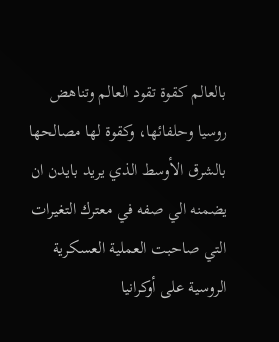بالعالم كقوة تقود العالم وتناهض روسيا وحلفائها، وكقوة لها مصالحها بالشرق الأوسط الذي يريد بايدن ان يضمنه الي صفه في معترك التغيرات التي صاحبت العملية العسكرية الروسية على أوكرانيا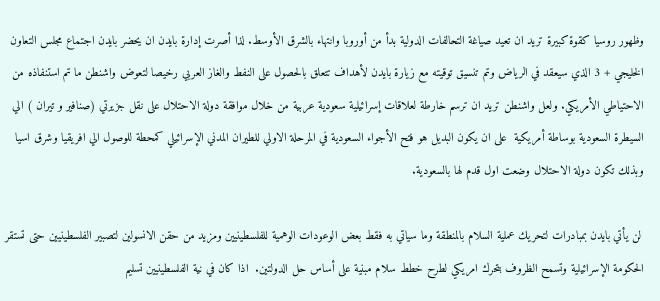وظهور روسيا كقوة كبيرة تريد ان تعيد صياغة التحالفات الدولية بدأ من أوروبا وانتهاء بالشرق الأوسط. لذا أصرت إدارة بايدن ان يحضر بايدن اجتماع مجلس التعاون الخليجي + 3 الذي سيعقد في الرياض وتم تنسيق توقيته مع زيارة بايدن لأهداف تتعلق بالحصول على النفط والغاز العربي رخيصا لتعوض واشنطن ما تم استنفاذه من الاحتياطي الأمريكي. ولعل واشنطن تريد ان ترسم خارطة لعلاقات إسرائيلية سعودية عربية من خلال موافقة دولة الاحتلال على نقل جزيرتي (صنافير و تيران ) الي السيطرة السعودية بوساطة أمريكية  على ان يكون البديل هو فتح الأجواء السعودية في المرحلة الاولي للطيران المدني الإسرائيلي كمحطة للوصول الي افريقيا وشرق اسيا وبذلك تكون دولة الاحتلال وضعت اول قدم لها بالسعودية.

 لن يأتي بايدن بمبادرات لتحريك عملية السلام بالمنطقة وما سياتي به فقط بعض الوعودات الوهمية للفلسطينيين ومزيد من حقن الانسولين لتصبير الفلسطينيين حتى تستقر الحكومة الإسرائيلية وتسمح الظروف بتحرك امريكي لطرح خطط سلام مبنية على أساس حل الدولتين.  اذا كان في نية الفلسطينيين تسليم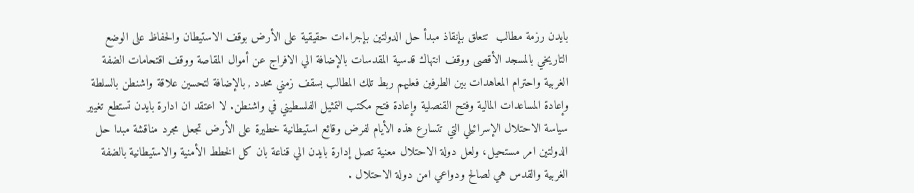بايدن رزمة مطالب  تتعلق بإنقاذ مبدأ حل الدولتين بإجراءات حقيقية على الأرض بوقف الاستيطان والحفاظ على الوضع التاريخي بالمسجد الأقصى ووقف انتهاك قدسية المقدسات بالإضافة الي الافراج عن أموال المقاصة ووقف اقتحامات الضفة الغربية واحترام المعاهدات بين الطرفين فعليهم ربط تلك المطالب بسقف زمني محدد , بالإضافة لتحسين علاقة واشنطن بالسلطة وإعادة المساعدات المالية وفتح القنصلية وإعادة فتح مكتب التمثيل الفلسطيني في واشنطن. لا اعتقد ان ادارة بايدن تستطع تغيير سياسة الاحتلال الإسرائيلي التي تتسارع هذه الأيام لفرض وقائع استيطانية خطيرة على الأرض تجعل مجرد مناقشة مبدا حل الدولتين امر مستحيل، ولعل دولة الاحتلال معنية تصل إدارة بايدن الي قناعة بان كل الخطط الأمنية والاستيطانية بالضفة الغربية والقدس هي لصالح ودواعي امن دولة الاحتلال .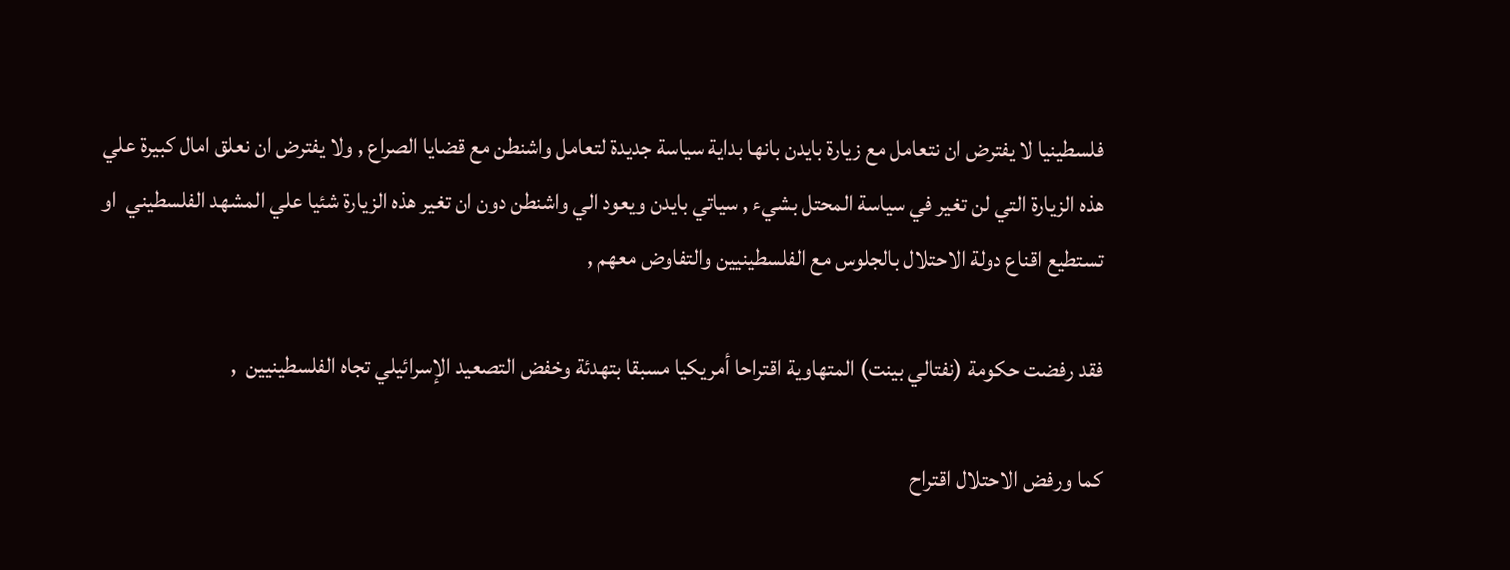فلسطينيا لا يفترض ان نتعامل مع زيارة بايدن بانها بداية سياسة جديدة لتعامل واشنطن مع قضايا الصراع , ولا يفترض ان نعلق امال كبيرة علي هذه الزيارة التي لن تغير في سياسة المحتل بشيء , سياتي بايدن ويعود الي واشنطن دون ان تغير هذه الزيارة شئيا علي المشهد الفلسطيني  او تستطيع اقناع دولة الاحتلال بالجلوس مع الفلسطينيين والتفاوض معهم ,

فقد رفضت حكومة (نفتالي بينت) المتهاوية اقتراحا أمريكيا مسبقا بتهدئة وخفض التصعيد الإسرائيلي تجاه الفلسطينيين  ,

كما ورفض الاحتلال اقتراح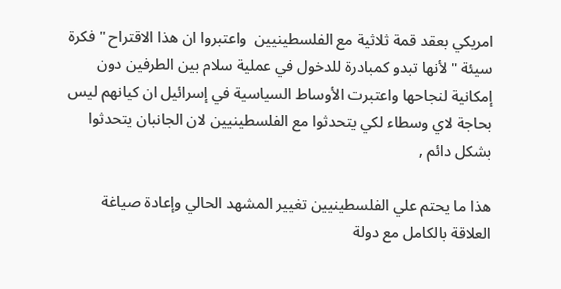امريكي بعقد قمة ثلاثية مع الفلسطينيين  واعتبروا ان هذا الاقتراح "فكرة سيئة " لأنها تبدو كمبادرة للدخول في عملية سلام بين الطرفين دون إمكانية لنجاحها واعتبرت الأوساط السياسية في إسرائيل ان كيانهم ليس بحاجة لاي وسطاء لكي يتحدثوا مع الفلسطينيين لان الجانبان يتحدثوا  بشكل دائم ,

هذا ما يحتم علي الفلسطينيين تغيير المشهد الحالي وإعادة صياغة العلاقة بالكامل مع دولة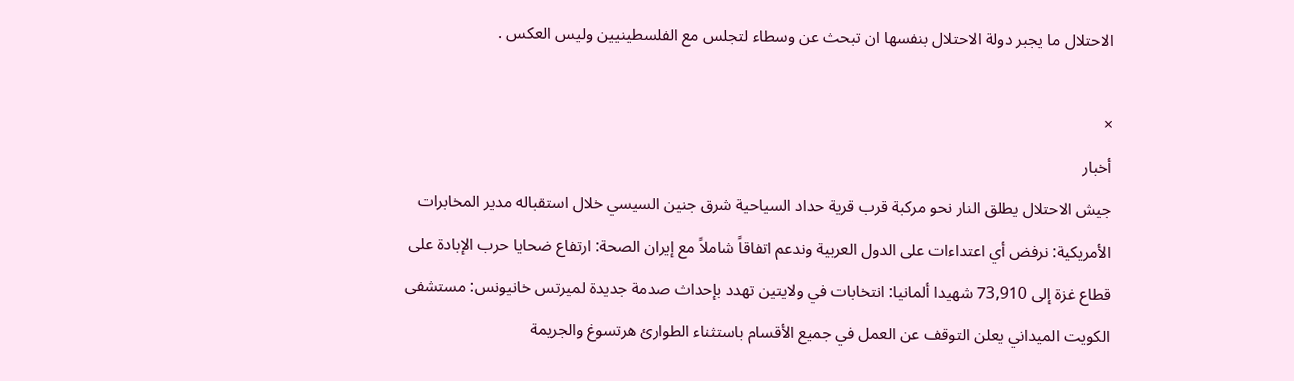الاحتلال ما يجبر دولة الاحتلال بنفسها ان تبحث عن وسطاء لتجلس مع الفلسطينيين وليس العكس .

×
أخبار
جيش الاحتلال يطلق النار نحو مركبة قرب قرية حداد السياحية شرق جنين السيسي خلال استقباله مدير المخابرات الأمريكية: نرفض أي اعتداءات على الدول العربية وندعم اتفاقاً شاملاً مع إيران الصحة: ارتفاع ضحايا حرب الإبادة على قطاع غزة إلى 73,910 شهيدا ألمانيا: انتخابات في ولايتين تهدد بإحداث صدمة جديدة لميرتس خانيونس: مستشفى الكويت الميداني يعلن التوقف عن العمل في جميع الأقسام باستثناء الطوارئ هرتسوغ والجريمة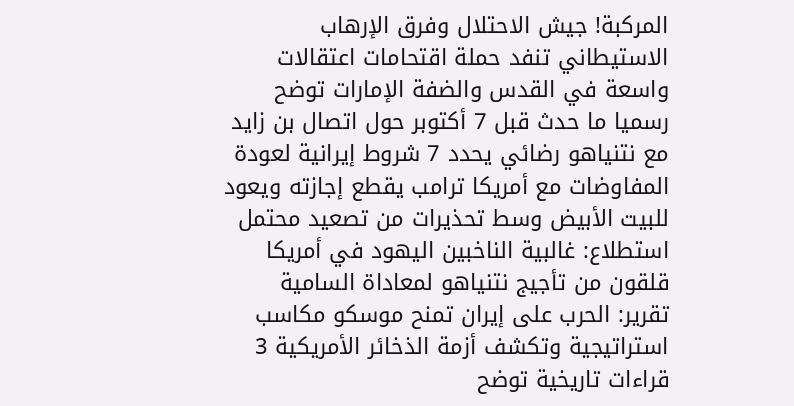المركبة! جيش الاحتلال وفرق الإرهاب الاستيطاني تنفد حملة اقتحامات اعتقالات واسعة في القدس والضفة الإمارات توضح رسميا ما حدث قبل 7 أكتوبر حول اتصال بن زايد مع نتنياهو رضائي يحدد 7 شروط إيرانية لعودة المفاوضات مع أمريكا ترامب يقطع إجازته ويعود للبيت الأبيض وسط تحذيرات من تصعيد محتمل استطلاع: غالبية الناخبين اليهود في أمريكا قلقون من تأجيج نتنياهو لمعاداة السامية تقرير: الحرب على إيران تمنح موسكو مكاسب استراتيجية وتكشف أزمة الذخائر الأمريكية 3 قراءات تاريخية توضح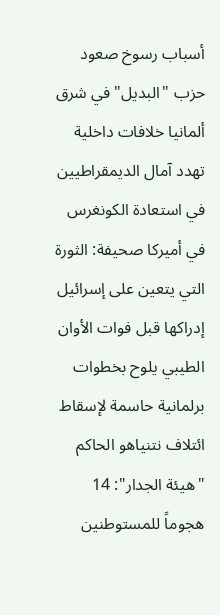أسباب رسوخ صعود حزب "البديل" في شرق ألمانيا خلافات داخلية تهدد آمال الديمقراطيين في استعادة الكونغرس في أميركا صحيفة: الثورة التي يتعين على إسرائيل إدراكها قبل فوات الأوان الطيبي يلوح بخطوات برلمانية حاسمة لإسقاط ائتلاف نتنياهو الحاكم "هيئة الجدار": 14 هجوماً للمستوطنين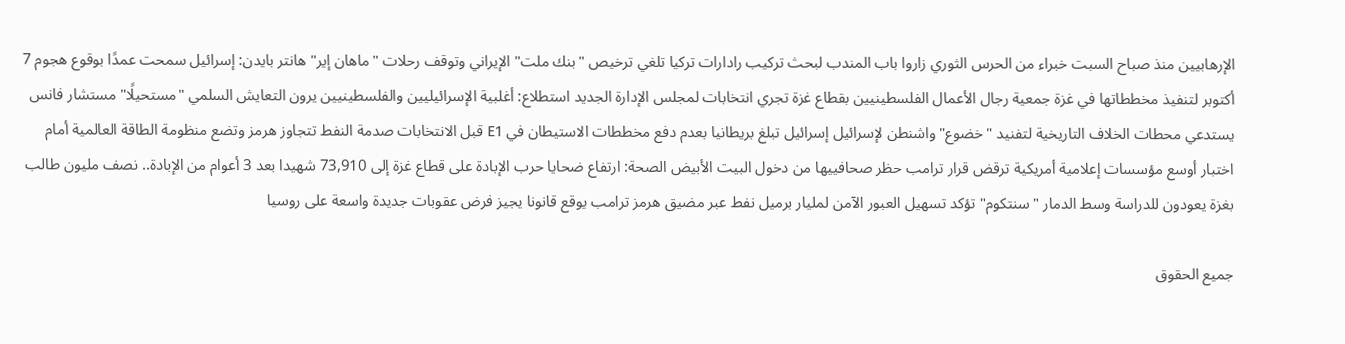الإرهابيين منذ صباح السبت خبراء من الحرس الثوري زاروا باب المندب لبحث تركيب رادارات تركيا تلغي ترخيص "بنك ملت" الإيراني وتوقف رحلات "ماهان إير" هانتر بايدن: إسرائيل سمحت عمدًا بوقوع هجوم 7 أكتوبر لتنفيذ مخططاتها في غزة جمعية رجال الأعمال الفلسطينيين بقطاع غزة تجري انتخابات لمجلس الإدارة الجديد استطلاع: أغلبية الإسرائيليين والفلسطينيين يرون التعايش السلمي "مستحيلًا" مستشار فانس يستدعي محطات الخلاف التاريخية لتفنيد "خضوع" واشنطن لإسرائيل إسرائيل تبلغ بريطانيا بعدم دفع مخططات الاستيطان في E1 قبل الانتخابات صدمة النفط تتجاوز هرمز وتضع منظومة الطاقة العالمية أمام اختبار أوسع مؤسسات إعلامية أمريكية ترقض قرار ترامب حظر صحافييها من دخول البيت الأبيض الصحة: ارتفاع ضحايا حرب الإبادة على قطاع غزة إلى 73,910 شهيدا بعد 3 أعوام من الإبادة.. نصف مليون طالب بغزة يعودون للدراسة وسط الدمار "سنتكوم" تؤكد تسهيل العبور الآمن لمليار برميل نفط عبر مضيق هرمز ترامب يوقع قانونا يجيز فرض عقوبات جديدة واسعة على روسيا

جميع الحقوق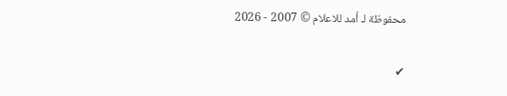محفوظة لـ أمد للاعلام © 2007 - 2026

✔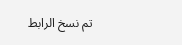تم نسخ الرابط